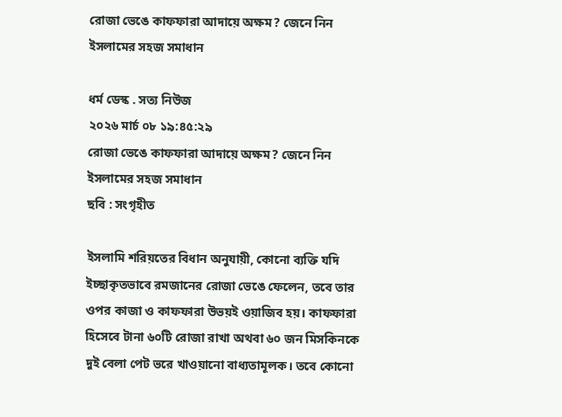রোজা ভেঙে কাফফারা আদায়ে অক্ষম? জেনে নিন ইসলামের সহজ সমাধান

ধর্ম ডেস্ক . সত্য নিউজ
২০২৬ মার্চ ০৮ ১৯:৪৫:২৯
রোজা ভেঙে কাফফারা আদায়ে অক্ষম? জেনে নিন ইসলামের সহজ সমাধান
ছবি : সংগৃহীত

ইসলামি শরিয়তের বিধান অনুযায়ী, কোনো ব্যক্তি যদি ইচ্ছাকৃতভাবে রমজানের রোজা ভেঙে ফেলেন, তবে তার ওপর কাজা ও কাফফারা উভয়ই ওয়াজিব হয়। কাফফারা হিসেবে টানা ৬০টি রোজা রাখা অথবা ৬০ জন মিসকিনকে দুই বেলা পেট ভরে খাওয়ানো বাধ্যতামূলক। তবে কোনো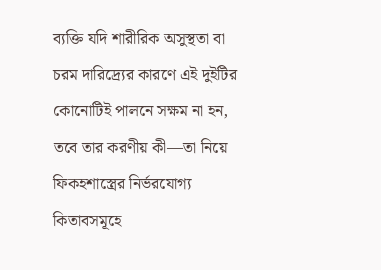ব্যক্তি যদি শারীরিক অসুস্থতা বা চরম দারিদ্র্যের কারণে এই দুইটির কোনোটিই পালনে সক্ষম না হন, তবে তার করণীয় কী—তা নিয়ে ফিকহশাস্ত্রের নির্ভরযোগ্য কিতাবসমূহে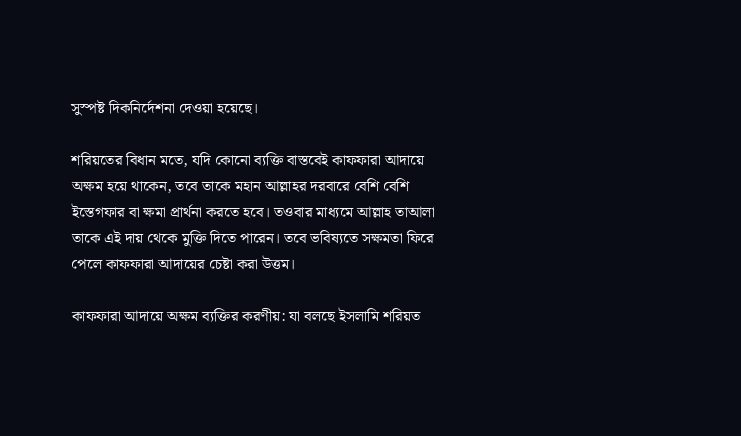সুস্পষ্ট দিকনির্দেশনা দেওয়া হয়েছে।

শরিয়তের বিধান মতে, যদি কোনো ব্যক্তি বাস্তবেই কাফফারা আদায়ে অক্ষম হয়ে থাকেন, তবে তাকে মহান আল্লাহর দরবারে বেশি বেশি ইস্তেগফার বা ক্ষমা প্রার্থনা করতে হবে। তওবার মাধ্যমে আল্লাহ তাআলা তাকে এই দায় থেকে মুক্তি দিতে পারেন। তবে ভবিষ্যতে সক্ষমতা ফিরে পেলে কাফফারা আদায়ের চেষ্টা করা উত্তম।

কাফফারা আদায়ে অক্ষম ব্যক্তির করণীয়: যা বলছে ইসলামি শরিয়ত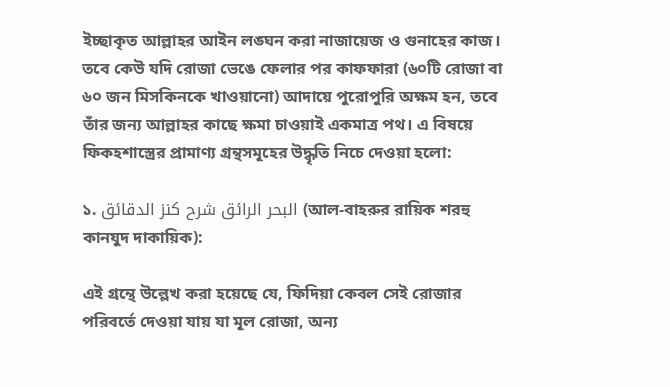ইচ্ছাকৃত আল্লাহর আইন লঙ্ঘন করা নাজায়েজ ও গুনাহের কাজ। তবে কেউ যদি রোজা ভেঙে ফেলার পর কাফফারা (৬০টি রোজা বা ৬০ জন মিসকিনকে খাওয়ানো) আদায়ে পুরোপুরি অক্ষম হন, তবে তাঁর জন্য আল্লাহর কাছে ক্ষমা চাওয়াই একমাত্র পথ। এ বিষয়ে ফিকহশাস্ত্রের প্রামাণ্য গ্রন্থসমূহের উদ্ধৃতি নিচে দেওয়া হলো:

১. البحر الرائق شرح كنز الدقائق (আল-বাহরুর রায়িক শরহু কানযুদ দাকায়িক):

এই গ্রন্থে উল্লেখ করা হয়েছে যে, ফিদিয়া কেবল সেই রোজার পরিবর্তে দেওয়া যায় যা মূল রোজা, অন্য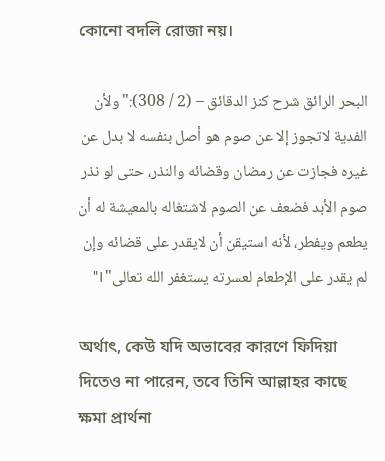কোনো বদলি রোজা নয়।

البحر الرائق شرح كنز الدقائق – (2 / 308):"ولأن الفدية لاتجوز إلا عن صوم هو أصل بنفسه لا بدل عن غيره فجازت عن رمضان وقضائه والنذر، حتى لو نذر صوم الأبد فضعف عن الصوم لاشتغاله بالمعيشة له أن يطعم ويفطر، لأنه استيقن أن لايقدر على قضائه وإن لم يقدر على الإطعام لعسرته يستغفر الله تعالی"।"

অর্থাৎ, কেউ যদি অভাবের কারণে ফিদিয়া দিতেও না পারেন, তবে তিনি আল্লাহর কাছে ক্ষমা প্রার্থনা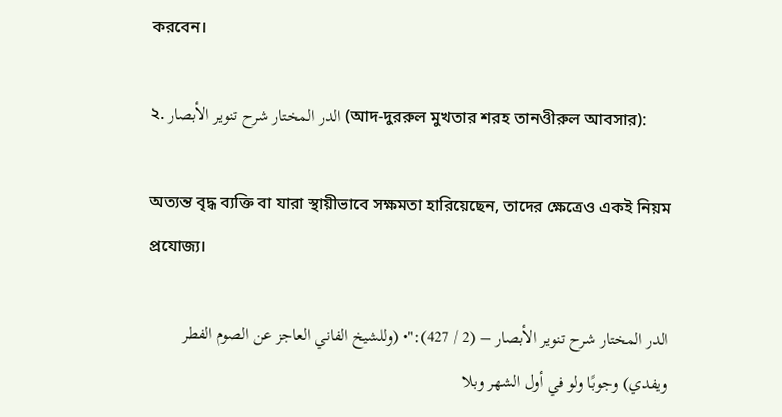করবেন।

২. الدر المختار شرح تنوير الأبصار (আদ-দুররুল মুখতার শরহ তানওীরুল আবসার):

অত্যন্ত বৃদ্ধ ব্যক্তি বা যারা স্থায়ীভাবে সক্ষমতা হারিয়েছেন, তাদের ক্ষেত্রেও একই নিয়ম প্রযোজ্য।

الدر المختار شرح تنوير الأبصار – (2 / 427):"• (وللشيخ الفاني العاجز عن الصوم الفطر ويفدي) وجوبًا ولو في أول الشهر وبلا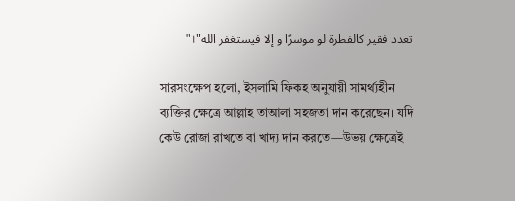تعدد فقير كالفطرة لو موسرًا و إلا فيستغفر الله"।"

সারসংক্ষেপ হলো, ইসলামি ফিকহ অনুযায়ী সামর্থ্যহীন ব্যক্তির ক্ষেত্রে আল্লাহ তাআলা সহজতা দান করেছেন। যদি কেউ রোজা রাখতে বা খাদ্য দান করতে—উভয় ক্ষেত্রেই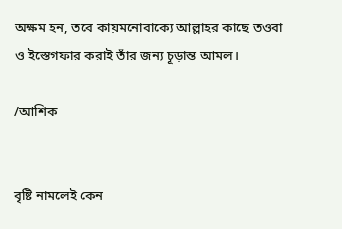অক্ষম হন, তবে কায়মনোবাক্যে আল্লাহর কাছে তওবা ও ইস্তেগফার করাই তাঁর জন্য চূড়ান্ত আমল।

/আশিক


বৃষ্টি নামলেই কেন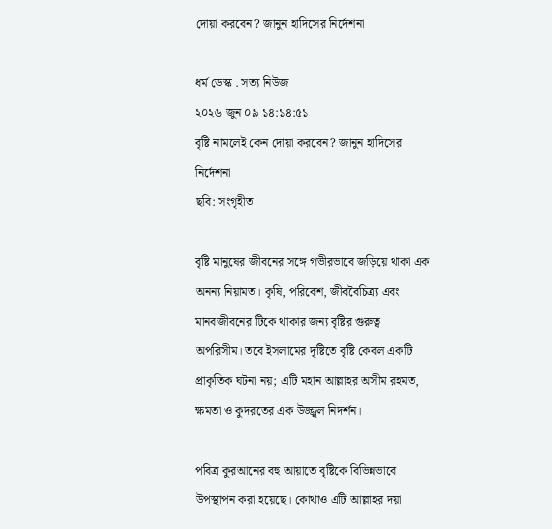দোয়া করবেন? জানুন হাদিসের নির্দেশনা

ধর্ম ডেস্ক . সত্য নিউজ
২০২৬ জুন ০৯ ১৪:১৪:৫১
বৃষ্টি নামলেই কেন দোয়া করবেন? জানুন হাদিসের নির্দেশনা
ছবি: সংগৃহীত

বৃষ্টি মানুষের জীবনের সঙ্গে গভীরভাবে জড়িয়ে থাকা এক অনন্য নিয়ামত। কৃষি, পরিবেশ, জীববৈচিত্র্য এবং মানবজীবনের টিকে থাকার জন্য বৃষ্টির গুরুত্ব অপরিসীম। তবে ইসলামের দৃষ্টিতে বৃষ্টি কেবল একটি প্রাকৃতিক ঘটনা নয়; এটি মহান আল্লাহর অসীম রহমত, ক্ষমতা ও কুদরতের এক উজ্জ্বল নিদর্শন।

পবিত্র কুরআনের বহু আয়াতে বৃষ্টিকে বিভিন্নভাবে উপস্থাপন করা হয়েছে। কোথাও এটি আল্লাহর দয়া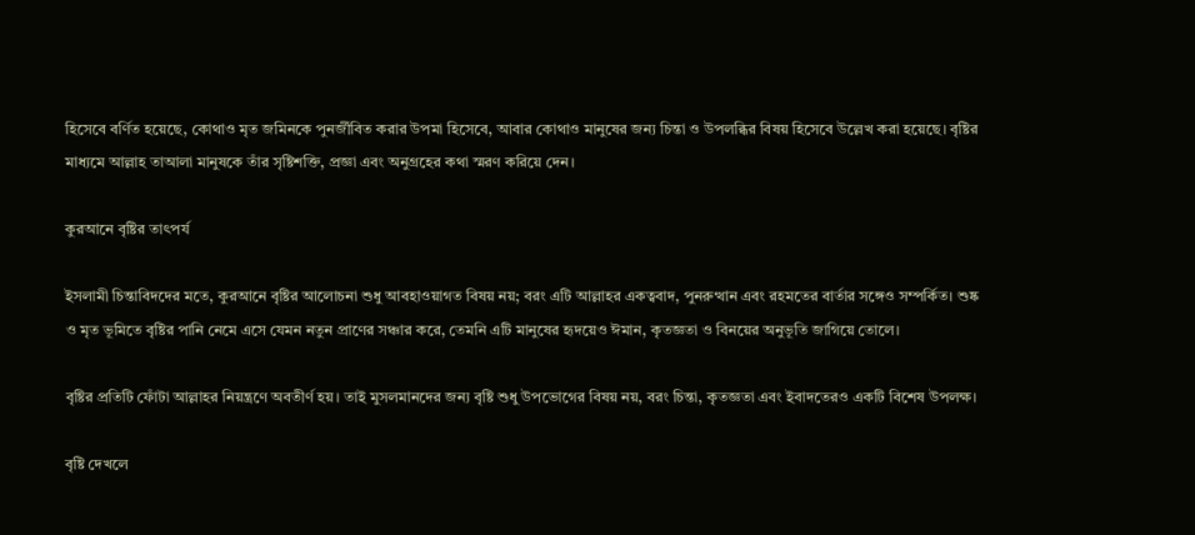হিসেবে বর্ণিত হয়েছে, কোথাও মৃত জমিনকে পুনর্জীবিত করার উপমা হিসেবে, আবার কোথাও মানুষের জন্য চিন্তা ও উপলব্ধির বিষয় হিসেবে উল্লেখ করা হয়েছে। বৃষ্টির মাধ্যমে আল্লাহ তাআলা মানুষকে তাঁর সৃষ্টিশক্তি, প্রজ্ঞা এবং অনুগ্রহের কথা স্মরণ করিয়ে দেন।

কুরআনে বৃষ্টির তাৎপর্য

ইসলামী চিন্তাবিদদের মতে, কুরআনে বৃষ্টির আলোচনা শুধু আবহাওয়াগত বিষয় নয়; বরং এটি আল্লাহর একত্ববাদ, পুনরুত্থান এবং রহমতের বার্তার সঙ্গেও সম্পর্কিত। শুষ্ক ও মৃত ভূমিতে বৃষ্টির পানি নেমে এসে যেমন নতুন প্রাণের সঞ্চার করে, তেমনি এটি মানুষের হৃদয়েও ঈমান, কৃতজ্ঞতা ও বিনয়ের অনুভূতি জাগিয়ে তোলে।

বৃষ্টির প্রতিটি ফোঁটা আল্লাহর নিয়ন্ত্রণে অবতীর্ণ হয়। তাই মুসলমানদের জন্য বৃষ্টি শুধু উপভোগের বিষয় নয়, বরং চিন্তা, কৃতজ্ঞতা এবং ইবাদতেরও একটি বিশেষ উপলক্ষ।

বৃষ্টি দেখলে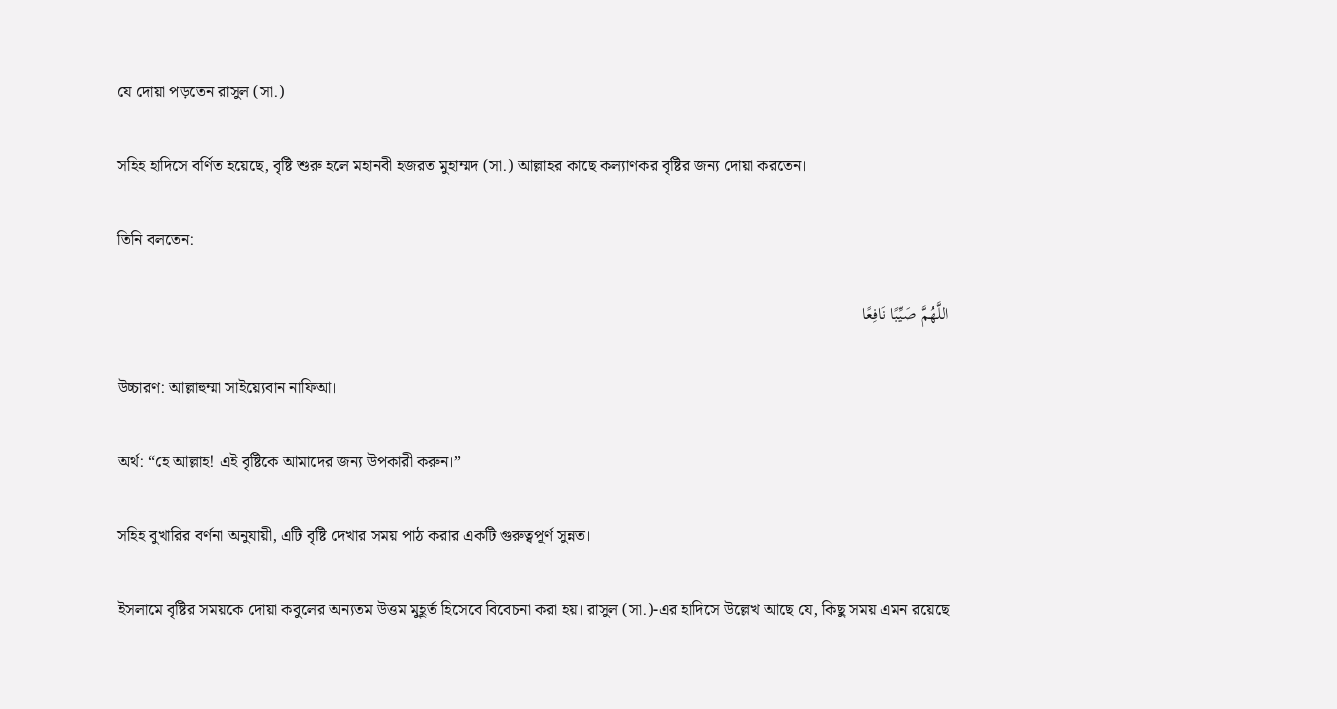যে দোয়া পড়তেন রাসুল (সা.)

সহিহ হাদিসে বর্ণিত হয়েছে, বৃষ্টি শুরু হলে মহানবী হজরত মুহাম্মদ (সা.) আল্লাহর কাছে কল্যাণকর বৃষ্টির জন্য দোয়া করতেন।

তিনি বলতেন:

اللَّهُمَّ صَيِّبًا نَافِعًا

উচ্চারণ: আল্লাহুম্মা সাইয়্যেবান নাফিআ।

অর্থ: “হে আল্লাহ! এই বৃষ্টিকে আমাদের জন্য উপকারী করুন।”

সহিহ বুখারির বর্ণনা অনুযায়ী, এটি বৃষ্টি দেখার সময় পাঠ করার একটি গুরুত্বপূর্ণ সুন্নত।

ইসলামে বৃষ্টির সময়কে দোয়া কবুলের অন্যতম উত্তম মুহূর্ত হিসেবে বিবেচনা করা হয়। রাসুল (সা.)-এর হাদিসে উল্লেখ আছে যে, কিছু সময় এমন রয়েছে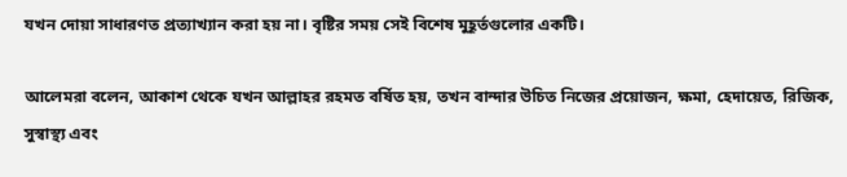যখন দোয়া সাধারণত প্রত্যাখ্যান করা হয় না। বৃষ্টির সময় সেই বিশেষ মুহূর্তগুলোর একটি।

আলেমরা বলেন, আকাশ থেকে যখন আল্লাহর রহমত বর্ষিত হয়, তখন বান্দার উচিত নিজের প্রয়োজন, ক্ষমা, হেদায়েত, রিজিক, সুস্বাস্থ্য এবং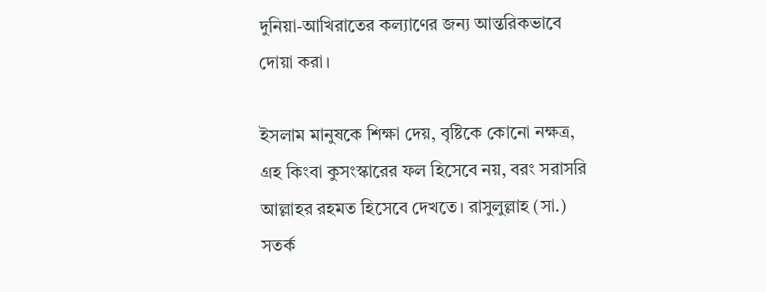দুনিয়া-আখিরাতের কল্যাণের জন্য আন্তরিকভাবে দোয়া করা।

ইসলাম মানুষকে শিক্ষা দেয়, বৃষ্টিকে কোনো নক্ষত্র, গ্রহ কিংবা কুসংস্কারের ফল হিসেবে নয়, বরং সরাসরি আল্লাহর রহমত হিসেবে দেখতে। রাসুলুল্লাহ (সা.) সতর্ক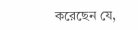করেছেন যে,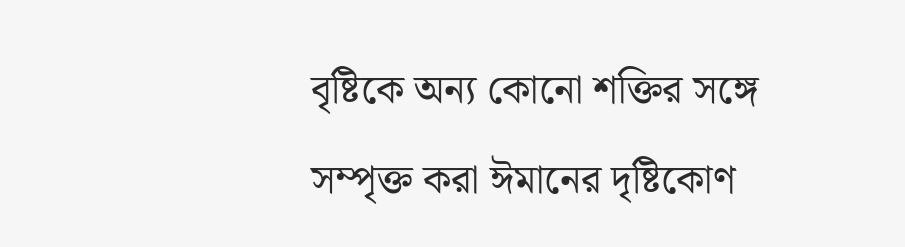বৃষ্টিকে অন্য কোনো শক্তির সঙ্গে সম্পৃক্ত করা ঈমানের দৃষ্টিকোণ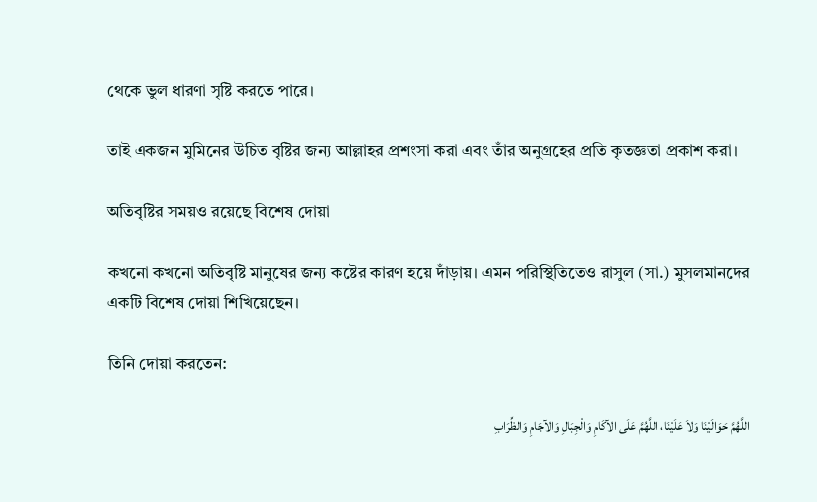থেকে ভুল ধারণা সৃষ্টি করতে পারে।

তাই একজন মুমিনের উচিত বৃষ্টির জন্য আল্লাহর প্রশংসা করা এবং তাঁর অনুগ্রহের প্রতি কৃতজ্ঞতা প্রকাশ করা।

অতিবৃষ্টির সময়ও রয়েছে বিশেষ দোয়া

কখনো কখনো অতিবৃষ্টি মানুষের জন্য কষ্টের কারণ হয়ে দাঁড়ায়। এমন পরিস্থিতিতেও রাসুল (সা.) মুসলমানদের একটি বিশেষ দোয়া শিখিয়েছেন।

তিনি দোয়া করতেন:

اللَّهُمَّ حَوَالَيْنَا وَلاَ عَلَيْنَا، اللَّهُمَّ عَلَى الآكَامِ وَالْجِبَالِ وَالآجَامِ وَالظِّرَابِ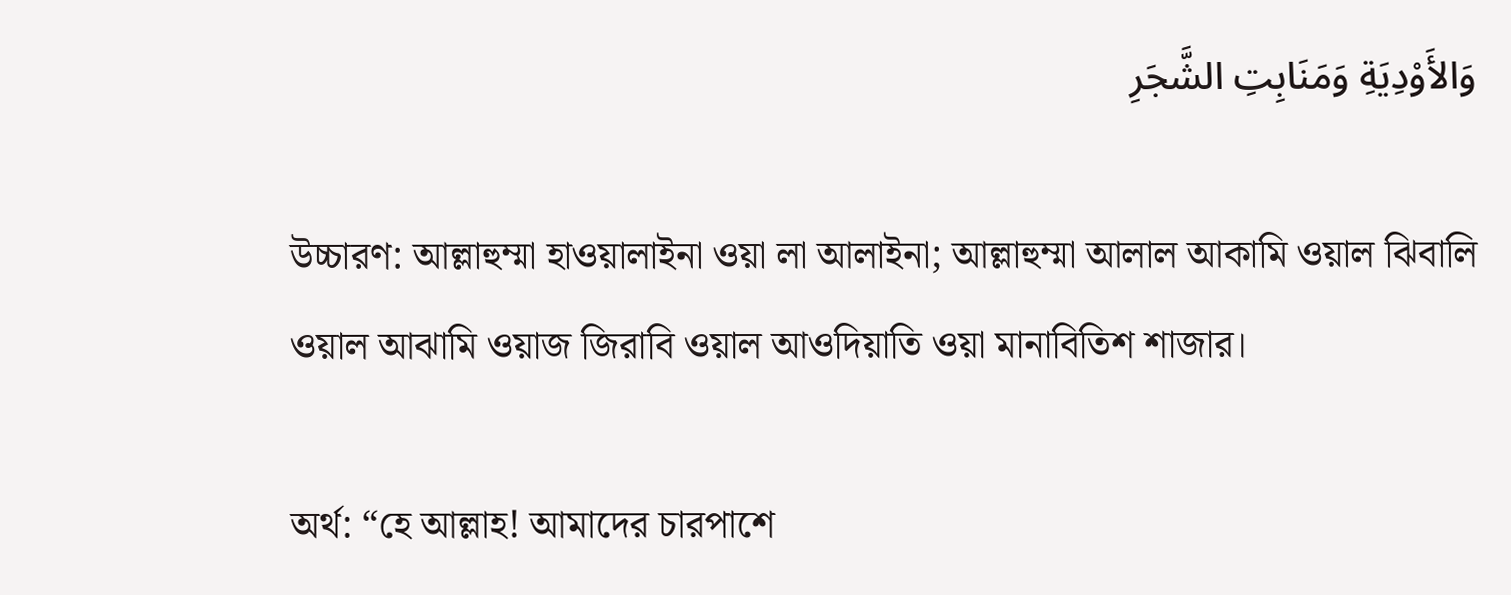وَالأَوْدِيَةِ وَمَنَابِتِ الشَّجَرِ

উচ্চারণ: আল্লাহুম্মা হাওয়ালাইনা ওয়া লা আলাইনা; আল্লাহুম্মা আলাল আকামি ওয়াল ঝিবালি ওয়াল আঝামি ওয়াজ জিরাবি ওয়াল আওদিয়াতি ওয়া মানাবিতিশ শাজার।

অর্থ: “হে আল্লাহ! আমাদের চারপাশে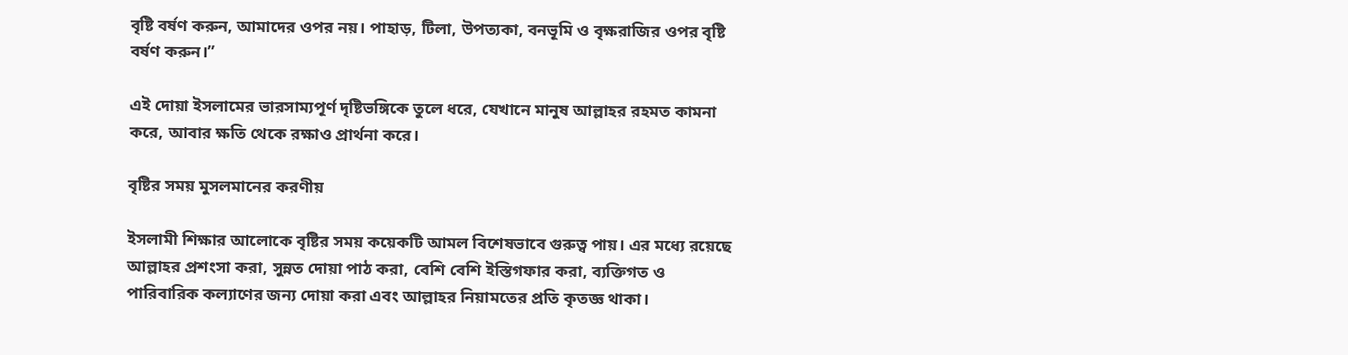বৃষ্টি বর্ষণ করুন, আমাদের ওপর নয়। পাহাড়, টিলা, উপত্যকা, বনভূমি ও বৃক্ষরাজির ওপর বৃষ্টি বর্ষণ করুন।”

এই দোয়া ইসলামের ভারসাম্যপূর্ণ দৃষ্টিভঙ্গিকে তুলে ধরে, যেখানে মানুষ আল্লাহর রহমত কামনা করে, আবার ক্ষতি থেকে রক্ষাও প্রার্থনা করে।

বৃষ্টির সময় মুসলমানের করণীয়

ইসলামী শিক্ষার আলোকে বৃষ্টির সময় কয়েকটি আমল বিশেষভাবে গুরুত্ব পায়। এর মধ্যে রয়েছে আল্লাহর প্রশংসা করা, সুন্নত দোয়া পাঠ করা, বেশি বেশি ইস্তিগফার করা, ব্যক্তিগত ও পারিবারিক কল্যাণের জন্য দোয়া করা এবং আল্লাহর নিয়ামতের প্রতি কৃতজ্ঞ থাকা।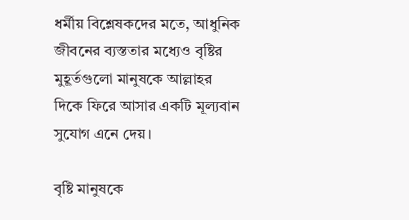ধর্মীয় বিশ্লেষকদের মতে, আধুনিক জীবনের ব্যস্ততার মধ্যেও বৃষ্টির মুহূর্তগুলো মানুষকে আল্লাহর দিকে ফিরে আসার একটি মূল্যবান সুযোগ এনে দেয়।

বৃষ্টি মানুষকে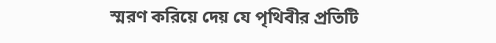স্মরণ করিয়ে দেয় যে পৃথিবীর প্রতিটি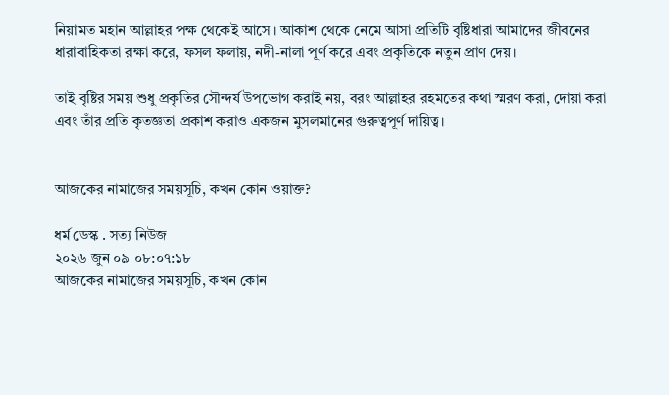নিয়ামত মহান আল্লাহর পক্ষ থেকেই আসে। আকাশ থেকে নেমে আসা প্রতিটি বৃষ্টিধারা আমাদের জীবনের ধারাবাহিকতা রক্ষা করে, ফসল ফলায়, নদী-নালা পূর্ণ করে এবং প্রকৃতিকে নতুন প্রাণ দেয়।

তাই বৃষ্টির সময় শুধু প্রকৃতির সৌন্দর্য উপভোগ করাই নয়, বরং আল্লাহর রহমতের কথা স্মরণ করা, দোয়া করা এবং তাঁর প্রতি কৃতজ্ঞতা প্রকাশ করাও একজন মুসলমানের গুরুত্বপূর্ণ দায়িত্ব।


আজকের নামাজের সময়সূচি, কখন কোন ওয়াক্ত?

ধর্ম ডেস্ক . সত্য নিউজ
২০২৬ জুন ০৯ ০৮:০৭:১৮
আজকের নামাজের সময়সূচি, কখন কোন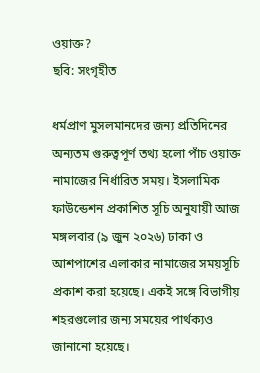ওয়াক্ত?
ছবি: সংগৃহীত

ধর্মপ্রাণ মুসলমানদের জন্য প্রতিদিনের অন্যতম গুরুত্বপূর্ণ তথ্য হলো পাঁচ ওয়াক্ত নামাজের নির্ধারিত সময়। ইসলামিক ফাউন্ডেশন প্রকাশিত সূচি অনুযায়ী আজ মঙ্গলবার (৯ জুন ২০২৬) ঢাকা ও আশপাশের এলাকার নামাজের সময়সূচি প্রকাশ করা হয়েছে। একই সঙ্গে বিভাগীয় শহরগুলোর জন্য সময়ের পার্থক্যও জানানো হয়েছে।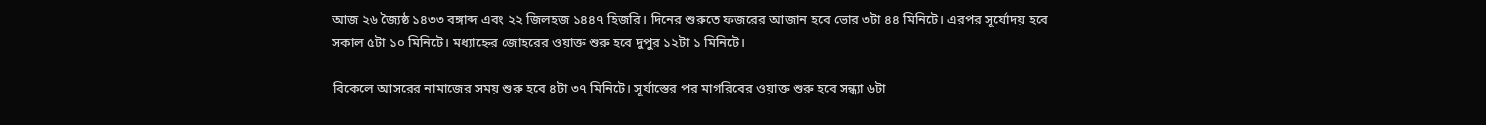আজ ২৬ জ্যৈষ্ঠ ১৪৩৩ বঙ্গাব্দ এবং ২২ জিলহজ ১৪৪৭ হিজরি। দিনের শুরুতে ফজরের আজান হবে ভোর ৩টা ৪৪ মিনিটে। এরপর সূর্যোদয় হবে সকাল ৫টা ১০ মিনিটে। মধ্যাহ্নের জোহরের ওয়াক্ত শুরু হবে দুপুর ১২টা ১ মিনিটে।

বিকেলে আসরের নামাজের সময় শুরু হবে ৪টা ৩৭ মিনিটে। সূর্যাস্তের পর মাগরিবের ওয়াক্ত শুরু হবে সন্ধ্যা ৬টা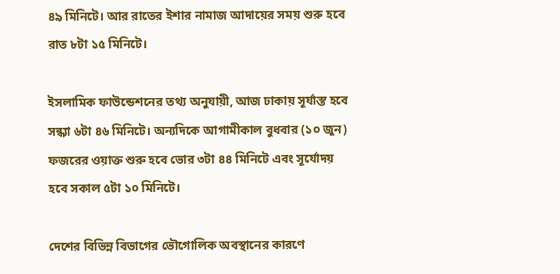৪৯ মিনিটে। আর রাতের ইশার নামাজ আদায়ের সময় শুরু হবে রাত ৮টা ১৫ মিনিটে।

ইসলামিক ফাউন্ডেশনের তথ্য অনুযায়ী, আজ ঢাকায় সূর্যাস্ত হবে সন্ধ্যা ৬টা ৪৬ মিনিটে। অন্যদিকে আগামীকাল বুধবার (১০ জুন) ফজরের ওয়াক্ত শুরু হবে ভোর ৩টা ৪৪ মিনিটে এবং সূর্যোদয় হবে সকাল ৫টা ১০ মিনিটে।

দেশের বিভিন্ন বিভাগের ভৌগোলিক অবস্থানের কারণে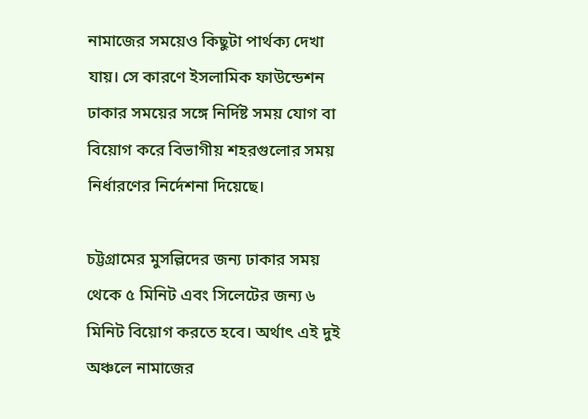নামাজের সময়েও কিছুটা পার্থক্য দেখা যায়। সে কারণে ইসলামিক ফাউন্ডেশন ঢাকার সময়ের সঙ্গে নির্দিষ্ট সময় যোগ বা বিয়োগ করে বিভাগীয় শহরগুলোর সময় নির্ধারণের নির্দেশনা দিয়েছে।

চট্টগ্রামের মুসল্লিদের জন্য ঢাকার সময় থেকে ৫ মিনিট এবং সিলেটের জন্য ৬ মিনিট বিয়োগ করতে হবে। অর্থাৎ এই দুই অঞ্চলে নামাজের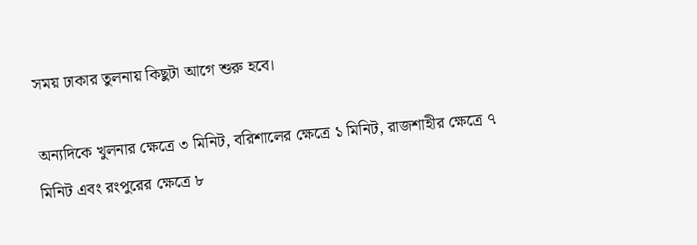সময় ঢাকার তুলনায় কিছুটা আগে শুরু হবে।

অন্যদিকে খুলনার ক্ষেত্রে ৩ মিনিট, বরিশালের ক্ষেত্রে ১ মিনিট, রাজশাহীর ক্ষেত্রে ৭ মিনিট এবং রংপুরের ক্ষেত্রে ৮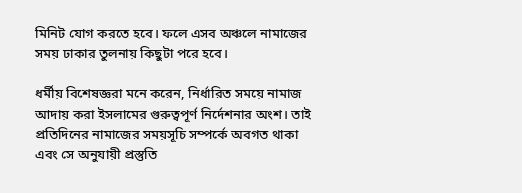মিনিট যোগ করতে হবে। ফলে এসব অঞ্চলে নামাজের সময় ঢাকার তুলনায় কিছুটা পরে হবে।

ধর্মীয় বিশেষজ্ঞরা মনে করেন, নির্ধারিত সময়ে নামাজ আদায় করা ইসলামের গুরুত্বপূর্ণ নির্দেশনার অংশ। তাই প্রতিদিনের নামাজের সময়সূচি সম্পর্কে অবগত থাকা এবং সে অনুযায়ী প্রস্তুতি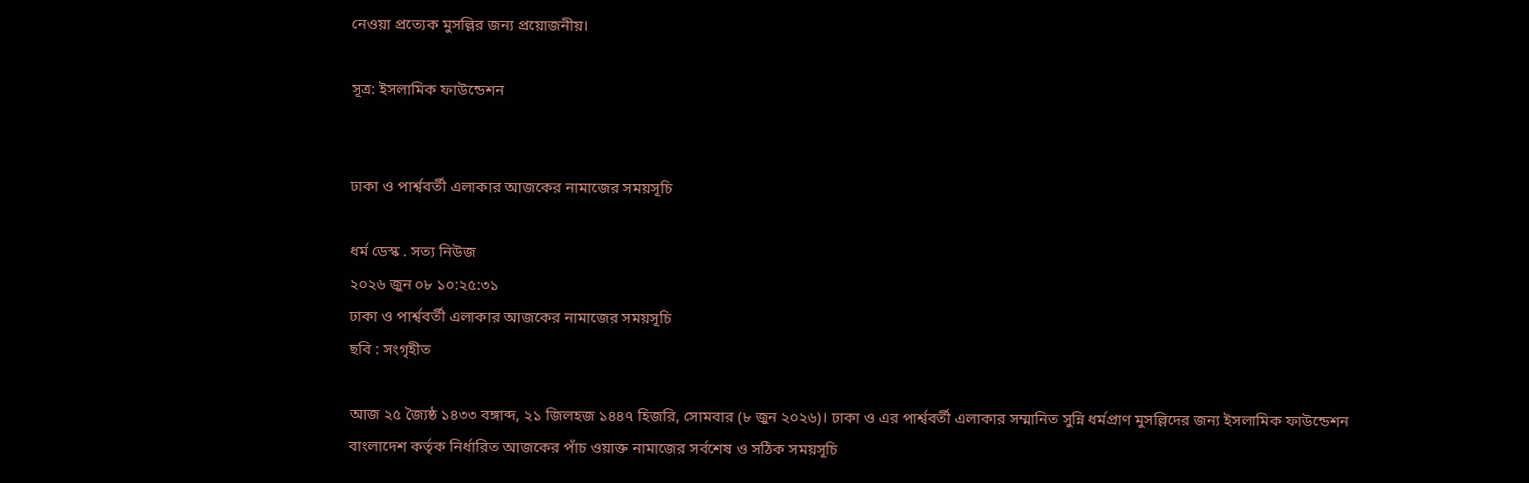নেওয়া প্রত্যেক মুসল্লির জন্য প্রয়োজনীয়।

সূত্র: ইসলামিক ফাউন্ডেশন


ঢাকা ও পার্শ্ববর্তী এলাকার আজকের নামাজের সময়সূচি

ধর্ম ডেস্ক . সত্য নিউজ
২০২৬ জুন ০৮ ১০:২৫:৩১
ঢাকা ও পার্শ্ববর্তী এলাকার আজকের নামাজের সময়সূচি
ছবি : সংগৃহীত

আজ ২৫ জ্যৈষ্ঠ ১৪৩৩ বঙ্গাব্দ, ২১ জিলহজ ১৪৪৭ হিজরি, সোমবার (৮ জুন ২০২৬)। ঢাকা ও এর পার্শ্ববর্তী এলাকার সম্মানিত সুন্নি ধর্মপ্রাণ মুসল্লিদের জন্য ইসলামিক ফাউন্ডেশন বাংলাদেশ কর্তৃক নির্ধারিত আজকের পাঁচ ওয়াক্ত নামাজের সর্বশেষ ও সঠিক সময়সূচি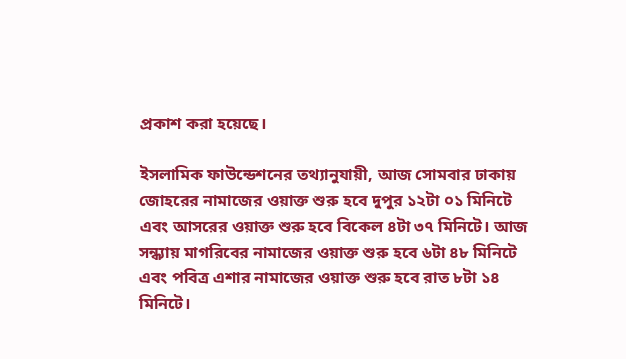প্রকাশ করা হয়েছে।

ইসলামিক ফাউন্ডেশনের তথ্যানুযায়ী, আজ সোমবার ঢাকায় জোহরের নামাজের ওয়াক্ত শুরু হবে দুপুর ১২টা ০১ মিনিটে এবং আসরের ওয়াক্ত শুরু হবে বিকেল ৪টা ৩৭ মিনিটে। আজ সন্ধ্যায় মাগরিবের নামাজের ওয়াক্ত শুরু হবে ৬টা ৪৮ মিনিটে এবং পবিত্র এশার নামাজের ওয়াক্ত শুরু হবে রাত ৮টা ১৪ মিনিটে।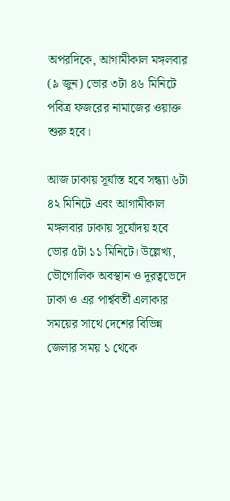অপরদিকে, আগামীকাল মঙ্গলবার (৯ জুন) ভোর ৩টা ৪৬ মিনিটে পবিত্র ফজরের নামাজের ওয়াক্ত শুরু হবে।

আজ ঢাকায় সূর্যাস্ত হবে সন্ধ্যা ৬টা ৪২ মিনিটে এবং আগামীকাল মঙ্গলবার ঢাকায় সূর্যোদয় হবে ভোর ৫টা ১১ মিনিটে। উল্লেখ্য, ভৌগোলিক অবস্থান ও দূরত্বভেদে ঢাকা ও এর পার্শ্ববর্তী এলাকার সময়ের সাথে দেশের বিভিন্ন জেলার সময় ১ থেকে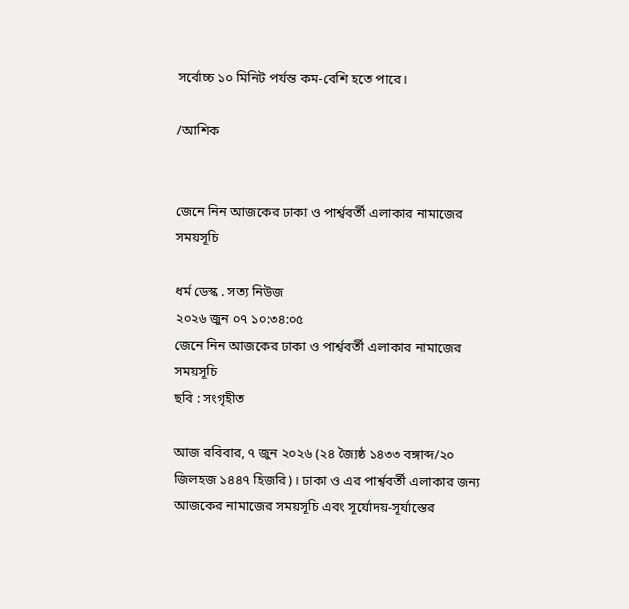সর্বোচ্চ ১০ মিনিট পর্যন্ত কম-বেশি হতে পারে।

/আশিক


জেনে নিন আজকের ঢাকা ও পার্শ্ববর্তী এলাকার নামাজের সময়সূচি

ধর্ম ডেস্ক . সত্য নিউজ
২০২৬ জুন ০৭ ১০:৩৪:০৫
জেনে নিন আজকের ঢাকা ও পার্শ্ববর্তী এলাকার নামাজের সময়সূচি
ছবি : সংগৃহীত

আজ রবিবার, ৭ জুন ২০২৬ (২৪ জ্যৈষ্ঠ ১৪৩৩ বঙ্গাব্দ/২০ জিলহজ ১৪৪৭ হিজরি)। ঢাকা ও এর পার্শ্ববর্তী এলাকার জন্য আজকের নামাজের সময়সূচি এবং সূর্যোদয়-সূর্যাস্তের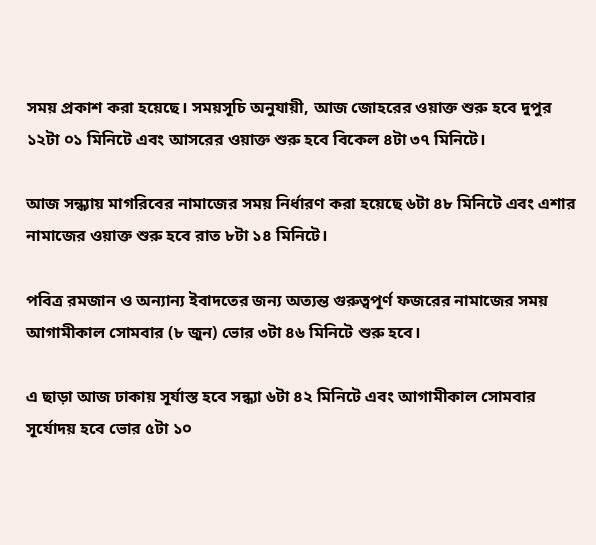সময় প্রকাশ করা হয়েছে। সময়সূচি অনুযায়ী, আজ জোহরের ওয়াক্ত শুরু হবে দুপুর ১২টা ০১ মিনিটে এবং আসরের ওয়াক্ত শুরু হবে বিকেল ৪টা ৩৭ মিনিটে।

আজ সন্ধ্যায় মাগরিবের নামাজের সময় নির্ধারণ করা হয়েছে ৬টা ৪৮ মিনিটে এবং এশার নামাজের ওয়াক্ত শুরু হবে রাত ৮টা ১৪ মিনিটে।

পবিত্র রমজান ও অন্যান্য ইবাদতের জন্য অত্যন্ত গুরুত্বপূর্ণ ফজরের নামাজের সময় আগামীকাল সোমবার (৮ জুন) ভোর ৩টা ৪৬ মিনিটে শুরু হবে।

এ ছাড়া আজ ঢাকায় সূর্যাস্ত হবে সন্ধ্যা ৬টা ৪২ মিনিটে এবং আগামীকাল সোমবার সূর্যোদয় হবে ভোর ৫টা ১০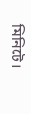মিনিটে।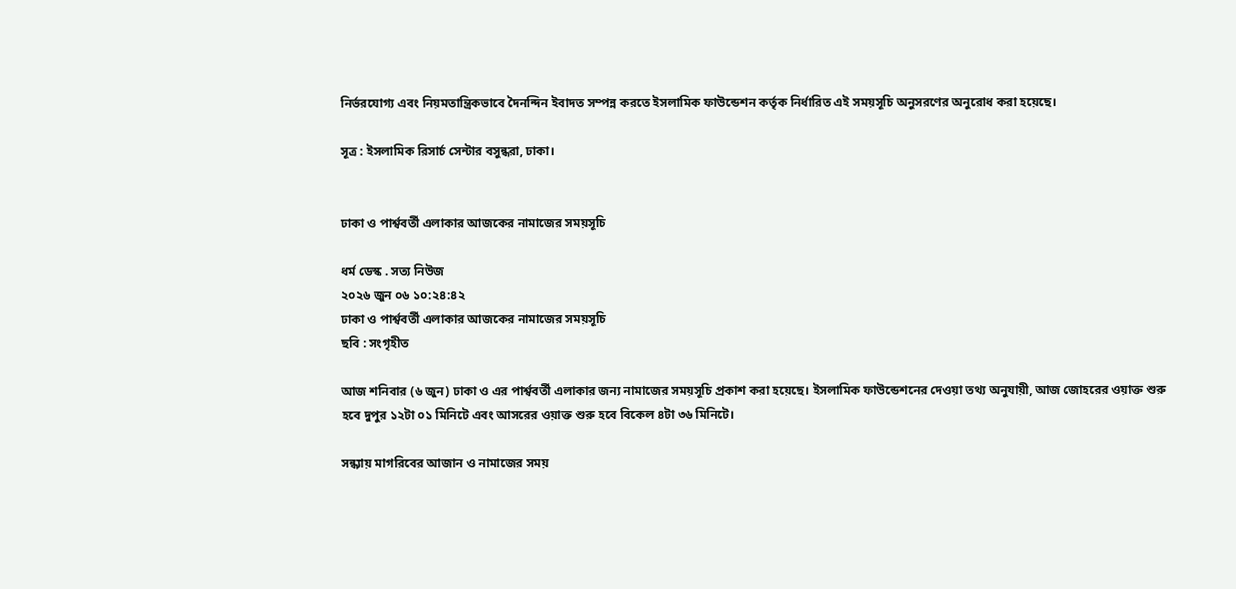নির্ভরযোগ্য এবং নিয়মতান্ত্রিকভাবে দৈনন্দিন ইবাদত সম্পন্ন করতে ইসলামিক ফাউন্ডেশন কর্তৃক নির্ধারিত এই সময়সূচি অনুসরণের অনুরোধ করা হয়েছে।

সূত্র : ইসলামিক রিসার্চ সেন্টার বসুন্ধরা, ঢাকা।


ঢাকা ও পার্শ্ববর্তী এলাকার আজকের নামাজের সময়সূচি

ধর্ম ডেস্ক . সত্য নিউজ
২০২৬ জুন ০৬ ১০:২৪:৪২
ঢাকা ও পার্শ্ববর্তী এলাকার আজকের নামাজের সময়সূচি
ছবি : সংগৃহীত

আজ শনিবার (৬ জুন) ঢাকা ও এর পার্শ্ববর্তী এলাকার জন্য নামাজের সময়সূচি প্রকাশ করা হয়েছে। ইসলামিক ফাউন্ডেশনের দেওয়া তথ্য অনুযায়ী, আজ জোহরের ওয়াক্ত শুরু হবে দুপুর ১২টা ০১ মিনিটে এবং আসরের ওয়াক্ত শুরু হবে বিকেল ৪টা ৩৬ মিনিটে।

সন্ধ্যায় মাগরিবের আজান ও নামাজের সময়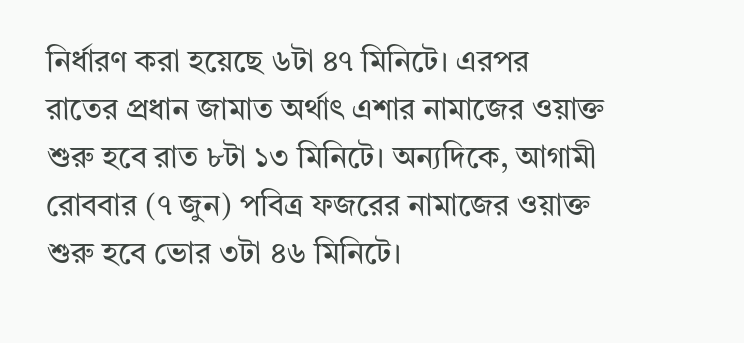নির্ধারণ করা হয়েছে ৬টা ৪৭ মিনিটে। এরপর রাতের প্রধান জামাত অর্থাৎ এশার নামাজের ওয়াক্ত শুরু হবে রাত ৮টা ১৩ মিনিটে। অন্যদিকে, আগামী রোববার (৭ জুন) পবিত্র ফজরের নামাজের ওয়াক্ত শুরু হবে ভোর ৩টা ৪৬ মিনিটে।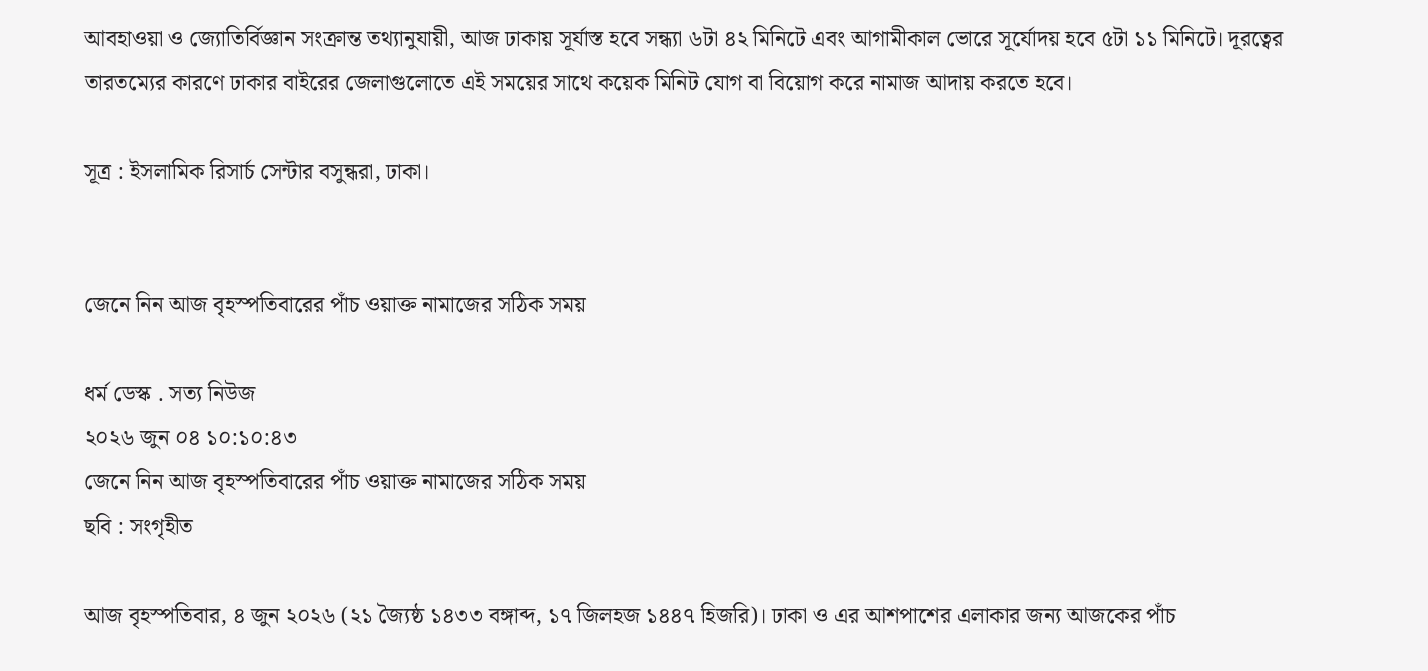আবহাওয়া ও জ্যোতির্বিজ্ঞান সংক্রান্ত তথ্যানুযায়ী, আজ ঢাকায় সূর্যাস্ত হবে সন্ধ্যা ৬টা ৪২ মিনিটে এবং আগামীকাল ভোরে সূর্যোদয় হবে ৫টা ১১ মিনিটে। দূরত্বের তারতম্যের কারণে ঢাকার বাইরের জেলাগুলোতে এই সময়ের সাথে কয়েক মিনিট যোগ বা বিয়োগ করে নামাজ আদায় করতে হবে।

সূত্র : ইসলামিক রিসার্চ সেন্টার বসুন্ধরা, ঢাকা।


জেনে নিন আজ বৃহস্পতিবারের পাঁচ ওয়াক্ত নামাজের সঠিক সময়

ধর্ম ডেস্ক . সত্য নিউজ
২০২৬ জুন ০৪ ১০:১০:৪৩
জেনে নিন আজ বৃহস্পতিবারের পাঁচ ওয়াক্ত নামাজের সঠিক সময়
ছবি : সংগৃহীত

আজ বৃহস্পতিবার, ৪ জুন ২০২৬ (২১ জ্যৈষ্ঠ ১৪৩৩ বঙ্গাব্দ, ১৭ জিলহজ ১৪৪৭ হিজরি)। ঢাকা ও এর আশপাশের এলাকার জন্য আজকের পাঁচ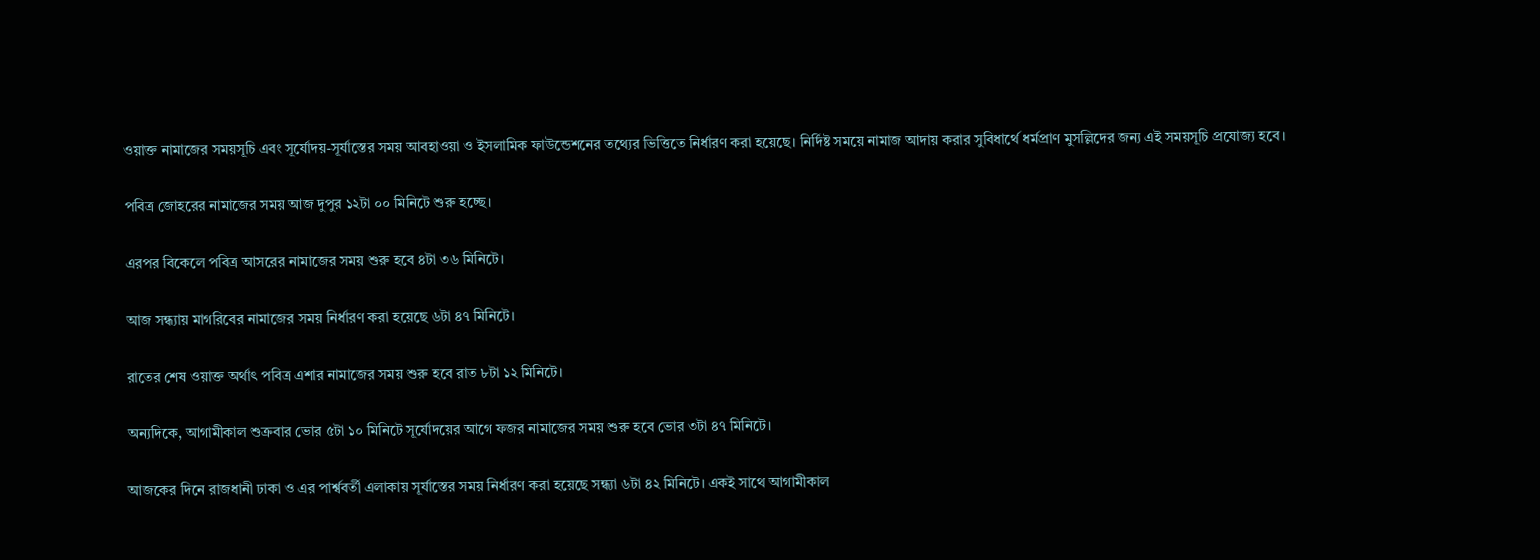ওয়াক্ত নামাজের সময়সূচি এবং সূর্যোদয়-সূর্যাস্তের সময় আবহাওয়া ও ইসলামিক ফাউন্ডেশনের তথ্যের ভিত্তিতে নির্ধারণ করা হয়েছে। নির্দিষ্ট সময়ে নামাজ আদায় করার সুবিধার্থে ধর্মপ্রাণ মুসল্লিদের জন্য এই সময়সূচি প্রযোজ্য হবে।

পবিত্র জোহরের নামাজের সময় আজ দুপুর ১২টা ০০ মিনিটে শুরু হচ্ছে।

এরপর বিকেলে পবিত্র আসরের নামাজের সময় শুরু হবে ৪টা ৩৬ মিনিটে।

আজ সন্ধ্যায় মাগরিবের নামাজের সময় নির্ধারণ করা হয়েছে ৬টা ৪৭ মিনিটে।

রাতের শেষ ওয়াক্ত অর্থাৎ পবিত্র এশার নামাজের সময় শুরু হবে রাত ৮টা ১২ মিনিটে।

অন্যদিকে, আগামীকাল শুক্রবার ভোর ৫টা ১০ মিনিটে সূর্যোদয়ের আগে ফজর নামাজের সময় শুরু হবে ভোর ৩টা ৪৭ মিনিটে।

আজকের দিনে রাজধানী ঢাকা ও এর পার্শ্ববর্তী এলাকায় সূর্যাস্তের সময় নির্ধারণ করা হয়েছে সন্ধ্যা ৬টা ৪২ মিনিটে। একই সাথে আগামীকাল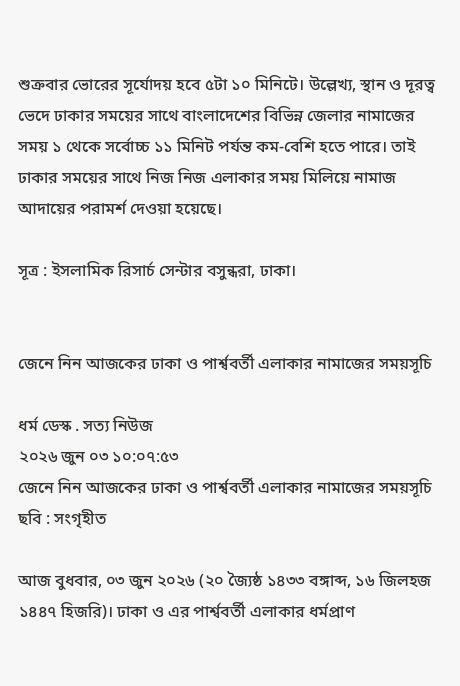শুক্রবার ভোরের সূর্যোদয় হবে ৫টা ১০ মিনিটে। উল্লেখ্য, স্থান ও দূরত্ব ভেদে ঢাকার সময়ের সাথে বাংলাদেশের বিভিন্ন জেলার নামাজের সময় ১ থেকে সর্বোচ্চ ১১ মিনিট পর্যন্ত কম-বেশি হতে পারে। তাই ঢাকার সময়ের সাথে নিজ নিজ এলাকার সময় মিলিয়ে নামাজ আদায়ের পরামর্শ দেওয়া হয়েছে।

সূত্র : ইসলামিক রিসার্চ সেন্টার বসুন্ধরা, ঢাকা।


জেনে নিন আজকের ঢাকা ও পার্শ্ববর্তী এলাকার নামাজের সময়সূচি

ধর্ম ডেস্ক . সত্য নিউজ
২০২৬ জুন ০৩ ১০:০৭:৫৩
জেনে নিন আজকের ঢাকা ও পার্শ্ববর্তী এলাকার নামাজের সময়সূচি
ছবি : সংগৃহীত

আজ বুধবার, ০৩ জুন ২০২৬ (২০ জ্যৈষ্ঠ ১৪৩৩ বঙ্গাব্দ, ১৬ জিলহজ ১৪৪৭ হিজরি)। ঢাকা ও এর পার্শ্ববর্তী এলাকার ধর্মপ্রাণ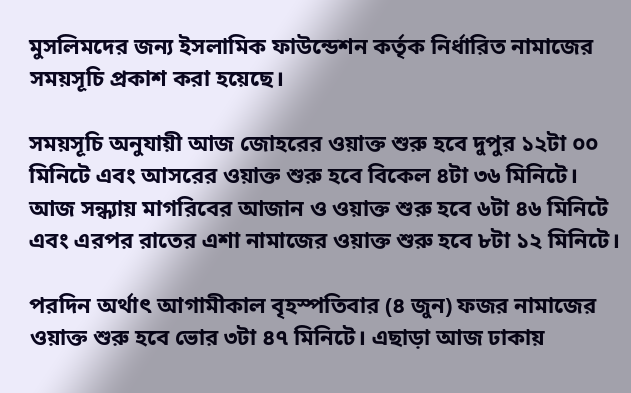মুসলিমদের জন্য ইসলামিক ফাউন্ডেশন কর্তৃক নির্ধারিত নামাজের সময়সূচি প্রকাশ করা হয়েছে।

সময়সূচি অনুযায়ী আজ জোহরের ওয়াক্ত শুরু হবে দুপুর ১২টা ০০ মিনিটে এবং আসরের ওয়াক্ত শুরু হবে বিকেল ৪টা ৩৬ মিনিটে। আজ সন্ধ্যায় মাগরিবের আজান ও ওয়াক্ত শুরু হবে ৬টা ৪৬ মিনিটে এবং এরপর রাতের এশা নামাজের ওয়াক্ত শুরু হবে ৮টা ১২ মিনিটে।

পরদিন অর্থাৎ আগামীকাল বৃহস্পতিবার (৪ জুন) ফজর নামাজের ওয়াক্ত শুরু হবে ভোর ৩টা ৪৭ মিনিটে। এছাড়া আজ ঢাকায়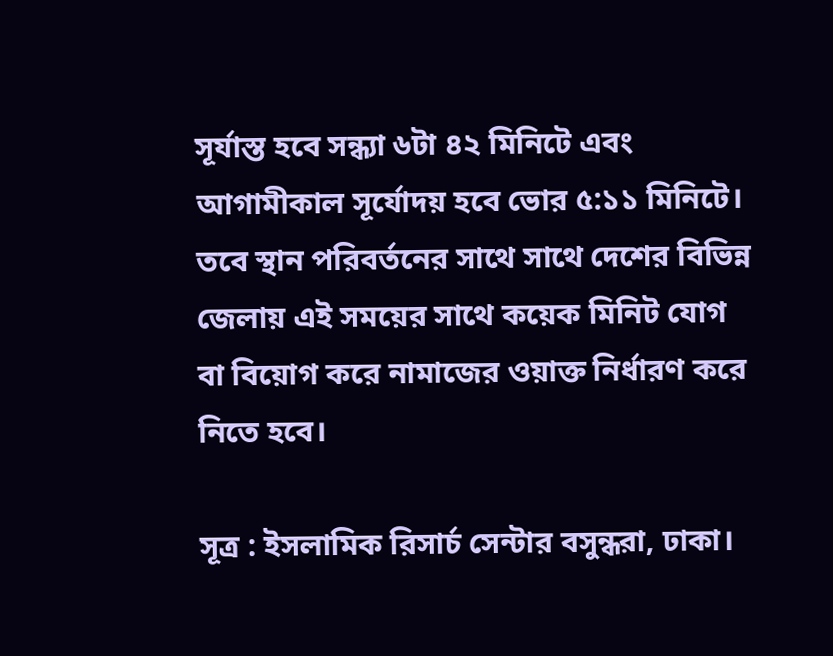সূর্যাস্ত হবে সন্ধ্যা ৬টা ৪২ মিনিটে এবং আগামীকাল সূর্যোদয় হবে ভোর ৫:১১ মিনিটে। তবে স্থান পরিবর্তনের সাথে সাথে দেশের বিভিন্ন জেলায় এই সময়ের সাথে কয়েক মিনিট যোগ বা বিয়োগ করে নামাজের ওয়াক্ত নির্ধারণ করে নিতে হবে।

সূত্র : ইসলামিক রিসার্চ সেন্টার বসুন্ধরা, ঢাকা।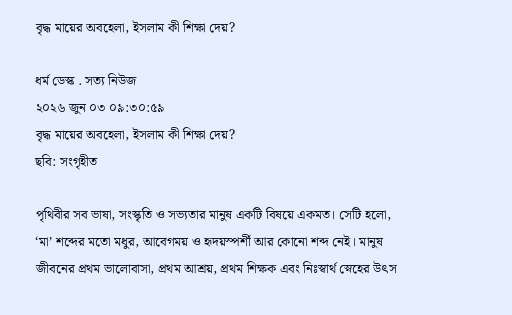বৃদ্ধ মায়ের অবহেলা, ইসলাম কী শিক্ষা দেয়?

ধর্ম ডেস্ক . সত্য নিউজ
২০২৬ জুন ০৩ ০৯:৩০:৫৯
বৃদ্ধ মায়ের অবহেলা, ইসলাম কী শিক্ষা দেয়?
ছবি: সংগৃহীত

পৃথিবীর সব ভাষা, সংস্কৃতি ও সভ্যতার মানুষ একটি বিষয়ে একমত। সেটি হলো, ‘মা’ শব্দের মতো মধুর, আবেগময় ও হৃদয়স্পর্শী আর কোনো শব্দ নেই। মানুষ জীবনের প্রথম ভালোবাসা, প্রথম আশ্রয়, প্রথম শিক্ষক এবং নিঃস্বার্থ স্নেহের উৎস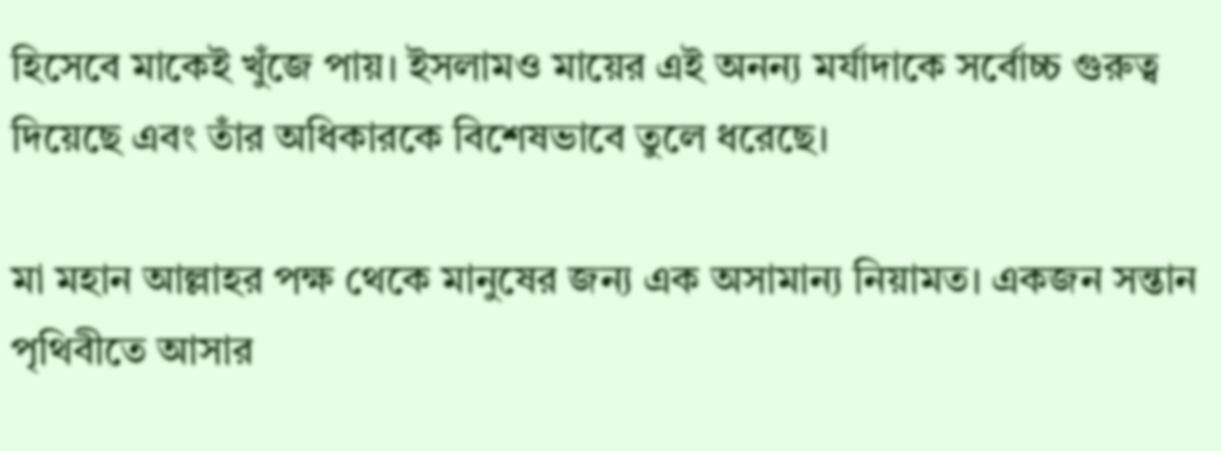হিসেবে মাকেই খুঁজে পায়। ইসলামও মায়ের এই অনন্য মর্যাদাকে সর্বোচ্চ গুরুত্ব দিয়েছে এবং তাঁর অধিকারকে বিশেষভাবে তুলে ধরেছে।

মা মহান আল্লাহর পক্ষ থেকে মানুষের জন্য এক অসামান্য নিয়ামত। একজন সন্তান পৃথিবীতে আসার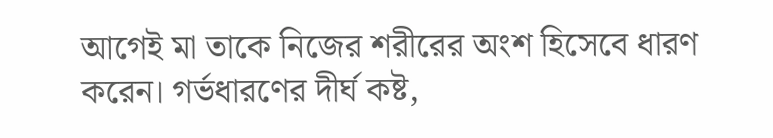আগেই মা তাকে নিজের শরীরের অংশ হিসেবে ধারণ করেন। গর্ভধারণের দীর্ঘ কষ্ট,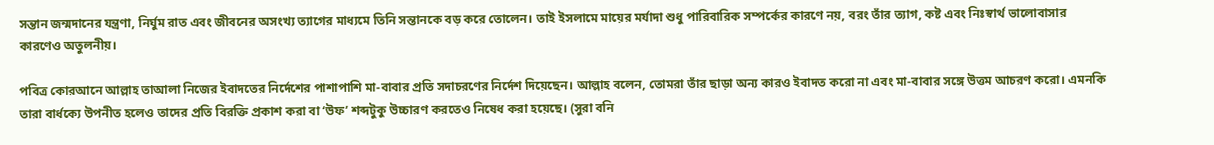সন্তান জন্মদানের যন্ত্রণা, নির্ঘুম রাত এবং জীবনের অসংখ্য ত্যাগের মাধ্যমে তিনি সন্তানকে বড় করে তোলেন। তাই ইসলামে মায়ের মর্যাদা শুধু পারিবারিক সম্পর্কের কারণে নয়, বরং তাঁর ত্যাগ, কষ্ট এবং নিঃস্বার্থ ভালোবাসার কারণেও অতুলনীয়।

পবিত্র কোরআনে আল্লাহ তাআলা নিজের ইবাদতের নির্দেশের পাশাপাশি মা-বাবার প্রতি সদাচরণের নির্দেশ দিয়েছেন। আল্লাহ বলেন, তোমরা তাঁর ছাড়া অন্য কারও ইবাদত করো না এবং মা-বাবার সঙ্গে উত্তম আচরণ করো। এমনকি তারা বার্ধক্যে উপনীত হলেও তাদের প্রতি বিরক্তি প্রকাশ করা বা ‘উফ’ শব্দটুকু উচ্চারণ করতেও নিষেধ করা হয়েছে। (সুরা বনি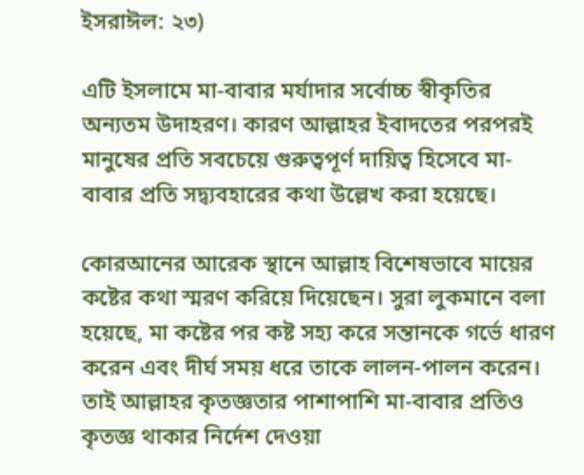ইসরাঈল: ২৩)

এটি ইসলামে মা-বাবার মর্যাদার সর্বোচ্চ স্বীকৃতির অন্যতম উদাহরণ। কারণ আল্লাহর ইবাদতের পরপরই মানুষের প্রতি সবচেয়ে গুরুত্বপূর্ণ দায়িত্ব হিসেবে মা-বাবার প্রতি সদ্ব্যবহারের কথা উল্লেখ করা হয়েছে।

কোরআনের আরেক স্থানে আল্লাহ বিশেষভাবে মায়ের কষ্টের কথা স্মরণ করিয়ে দিয়েছেন। সুরা লুকমানে বলা হয়েছে, মা কষ্টের পর কষ্ট সহ্য করে সন্তানকে গর্ভে ধারণ করেন এবং দীর্ঘ সময় ধরে তাকে লালন-পালন করেন। তাই আল্লাহর কৃতজ্ঞতার পাশাপাশি মা-বাবার প্রতিও কৃতজ্ঞ থাকার নির্দেশ দেওয়া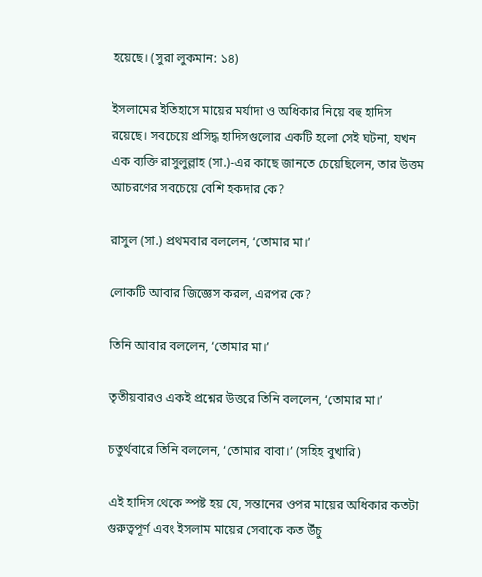হয়েছে। (সুরা লুকমান: ১৪)

ইসলামের ইতিহাসে মায়ের মর্যাদা ও অধিকার নিয়ে বহু হাদিস রয়েছে। সবচেয়ে প্রসিদ্ধ হাদিসগুলোর একটি হলো সেই ঘটনা, যখন এক ব্যক্তি রাসুলুল্লাহ (সা.)-এর কাছে জানতে চেয়েছিলেন, তার উত্তম আচরণের সবচেয়ে বেশি হকদার কে?

রাসুল (সা.) প্রথমবার বললেন, ‘তোমার মা।’

লোকটি আবার জিজ্ঞেস করল, এরপর কে?

তিনি আবার বললেন, ‘তোমার মা।’

তৃতীয়বারও একই প্রশ্নের উত্তরে তিনি বললেন, ‘তোমার মা।’

চতুর্থবারে তিনি বললেন, ‘তোমার বাবা।’ (সহিহ বুখারি)

এই হাদিস থেকে স্পষ্ট হয় যে, সন্তানের ওপর মায়ের অধিকার কতটা গুরুত্বপূর্ণ এবং ইসলাম মায়ের সেবাকে কত উঁচু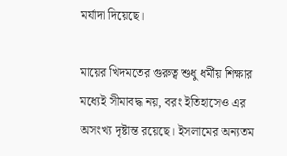মর্যাদা দিয়েছে।

মায়ের খিদমতের গুরুত্ব শুধু ধর্মীয় শিক্ষার মধ্যেই সীমাবদ্ধ নয়, বরং ইতিহাসেও এর অসংখ্য দৃষ্টান্ত রয়েছে। ইসলামের অন্যতম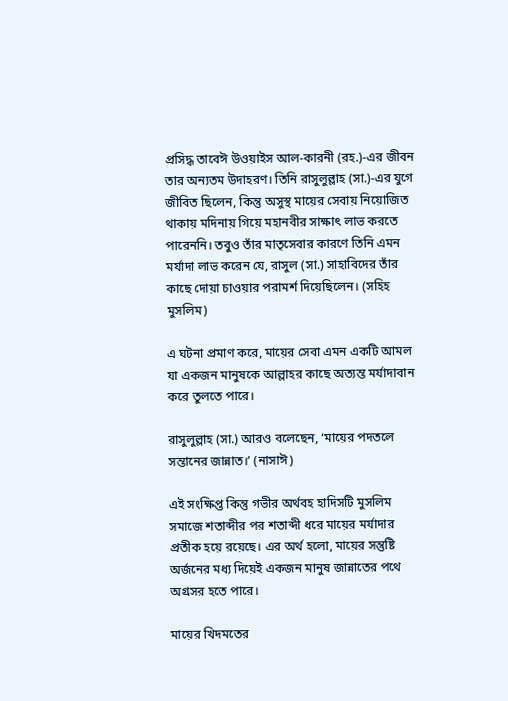প্রসিদ্ধ তাবেঈ উওয়াইস আল-কারনী (রহ.)-এর জীবন তার অন্যতম উদাহরণ। তিনি রাসুলুল্লাহ (সা.)-এর যুগে জীবিত ছিলেন, কিন্তু অসুস্থ মায়ের সেবায় নিয়োজিত থাকায় মদিনায় গিয়ে মহানবীর সাক্ষাৎ লাভ করতে পারেননি। তবুও তাঁর মাতৃসেবার কারণে তিনি এমন মর্যাদা লাভ করেন যে, রাসুল (সা.) সাহাবিদের তাঁর কাছে দোয়া চাওয়ার পরামর্শ দিয়েছিলেন। (সহিহ মুসলিম)

এ ঘটনা প্রমাণ করে, মায়ের সেবা এমন একটি আমল যা একজন মানুষকে আল্লাহর কাছে অত্যন্ত মর্যাদাবান করে তুলতে পারে।

রাসুলুল্লাহ (সা.) আরও বলেছেন, ‘মায়ের পদতলে সন্তানের জান্নাত।’ (নাসাঈ)

এই সংক্ষিপ্ত কিন্তু গভীর অর্থবহ হাদিসটি মুসলিম সমাজে শতাব্দীর পর শতাব্দী ধরে মায়ের মর্যাদার প্রতীক হয়ে রয়েছে। এর অর্থ হলো, মায়ের সন্তুষ্টি অর্জনের মধ্য দিয়েই একজন মানুষ জান্নাতের পথে অগ্রসর হতে পারে।

মায়ের খিদমতের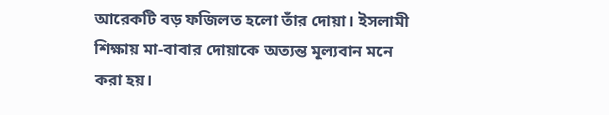আরেকটি বড় ফজিলত হলো তাঁর দোয়া। ইসলামী শিক্ষায় মা-বাবার দোয়াকে অত্যন্ত মূল্যবান মনে করা হয়।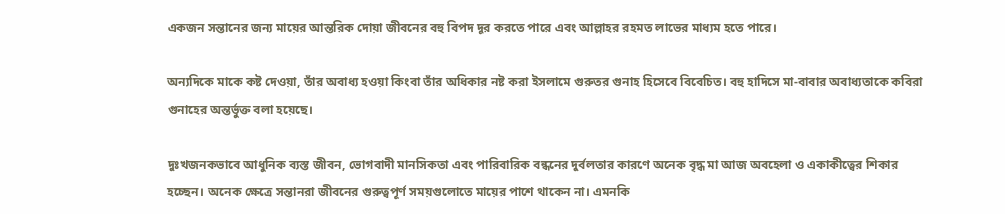একজন সন্তানের জন্য মায়ের আন্তরিক দোয়া জীবনের বহু বিপদ দূর করতে পারে এবং আল্লাহর রহমত লাভের মাধ্যম হতে পারে।

অন্যদিকে মাকে কষ্ট দেওয়া, তাঁর অবাধ্য হওয়া কিংবা তাঁর অধিকার নষ্ট করা ইসলামে গুরুতর গুনাহ হিসেবে বিবেচিত। বহু হাদিসে মা-বাবার অবাধ্যতাকে কবিরা গুনাহের অন্তর্ভুক্ত বলা হয়েছে।

দুঃখজনকভাবে আধুনিক ব্যস্ত জীবন, ভোগবাদী মানসিকতা এবং পারিবারিক বন্ধনের দুর্বলতার কারণে অনেক বৃদ্ধ মা আজ অবহেলা ও একাকীত্বের শিকার হচ্ছেন। অনেক ক্ষেত্রে সন্তানরা জীবনের গুরুত্বপূর্ণ সময়গুলোতে মায়ের পাশে থাকেন না। এমনকি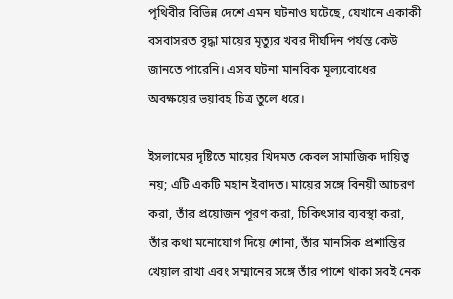পৃথিবীর বিভিন্ন দেশে এমন ঘটনাও ঘটেছে, যেখানে একাকী বসবাসরত বৃদ্ধা মায়ের মৃত্যুর খবর দীর্ঘদিন পর্যন্ত কেউ জানতে পারেনি। এসব ঘটনা মানবিক মূল্যবোধের অবক্ষয়ের ভয়াবহ চিত্র তুলে ধরে।

ইসলামের দৃষ্টিতে মায়ের খিদমত কেবল সামাজিক দায়িত্ব নয়; এটি একটি মহান ইবাদত। মায়ের সঙ্গে বিনয়ী আচরণ করা, তাঁর প্রয়োজন পূরণ করা, চিকিৎসার ব্যবস্থা করা, তাঁর কথা মনোযোগ দিয়ে শোনা, তাঁর মানসিক প্রশান্তির খেয়াল রাখা এবং সম্মানের সঙ্গে তাঁর পাশে থাকা সবই নেক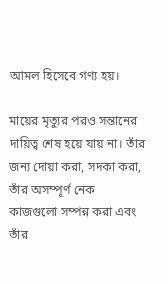আমল হিসেবে গণ্য হয়।

মায়ের মৃত্যুর পরও সন্তানের দায়িত্ব শেষ হয়ে যায় না। তাঁর জন্য দোয়া করা, সদকা করা, তাঁর অসম্পূর্ণ নেক কাজগুলো সম্পন্ন করা এবং তাঁর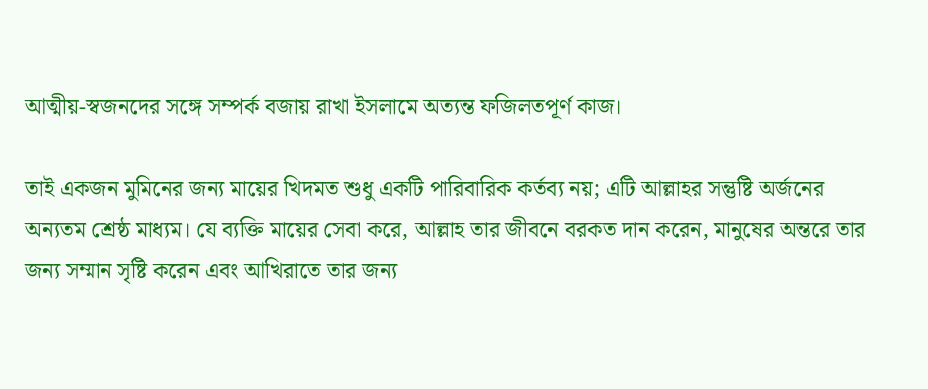আত্মীয়-স্বজনদের সঙ্গে সম্পর্ক বজায় রাখা ইসলামে অত্যন্ত ফজিলতপূর্ণ কাজ।

তাই একজন মুমিনের জন্য মায়ের খিদমত শুধু একটি পারিবারিক কর্তব্য নয়; এটি আল্লাহর সন্তুষ্টি অর্জনের অন্যতম শ্রেষ্ঠ মাধ্যম। যে ব্যক্তি মায়ের সেবা করে, আল্লাহ তার জীবনে বরকত দান করেন, মানুষের অন্তরে তার জন্য সম্মান সৃষ্টি করেন এবং আখিরাতে তার জন্য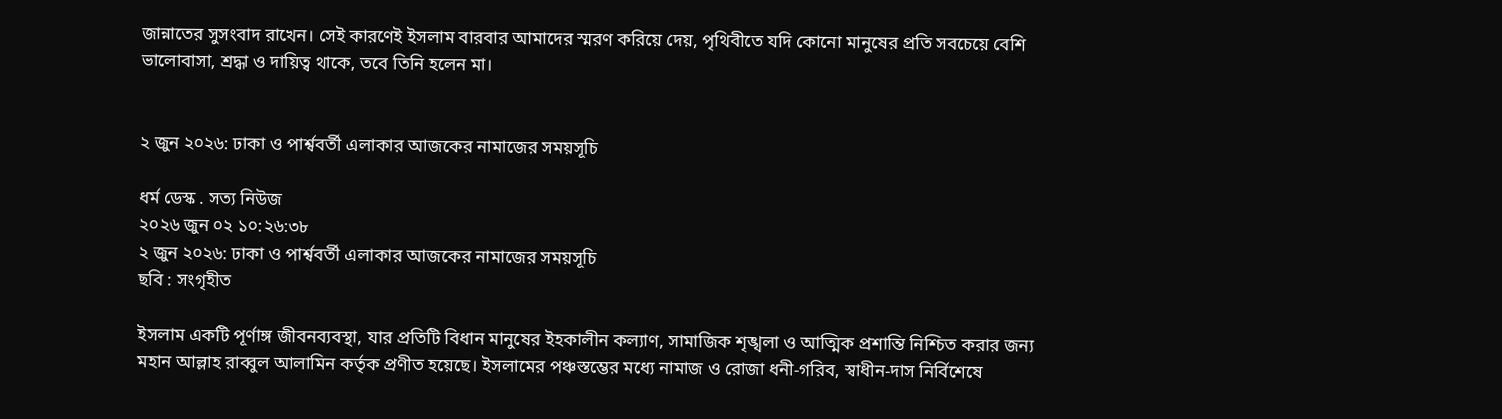জান্নাতের সুসংবাদ রাখেন। সেই কারণেই ইসলাম বারবার আমাদের স্মরণ করিয়ে দেয়, পৃথিবীতে যদি কোনো মানুষের প্রতি সবচেয়ে বেশি ভালোবাসা, শ্রদ্ধা ও দায়িত্ব থাকে, তবে তিনি হলেন মা।


২ জুন ২০২৬: ঢাকা ও পার্শ্ববর্তী এলাকার আজকের নামাজের সময়সূচি

ধর্ম ডেস্ক . সত্য নিউজ
২০২৬ জুন ০২ ১০:২৬:৩৮
২ জুন ২০২৬: ঢাকা ও পার্শ্ববর্তী এলাকার আজকের নামাজের সময়সূচি
ছবি : সংগৃহীত

ইসলাম একটি পূর্ণাঙ্গ জীবনব্যবস্থা, যার প্রতিটি বিধান মানুষের ইহকালীন কল্যাণ, সামাজিক শৃঙ্খলা ও আত্মিক প্রশান্তি নিশ্চিত করার জন্য মহান আল্লাহ রাব্বুল আলামিন কর্তৃক প্রণীত হয়েছে। ইসলামের পঞ্চস্তম্ভের মধ্যে নামাজ ও রোজা ধনী-গরিব, স্বাধীন-দাস নির্বিশেষে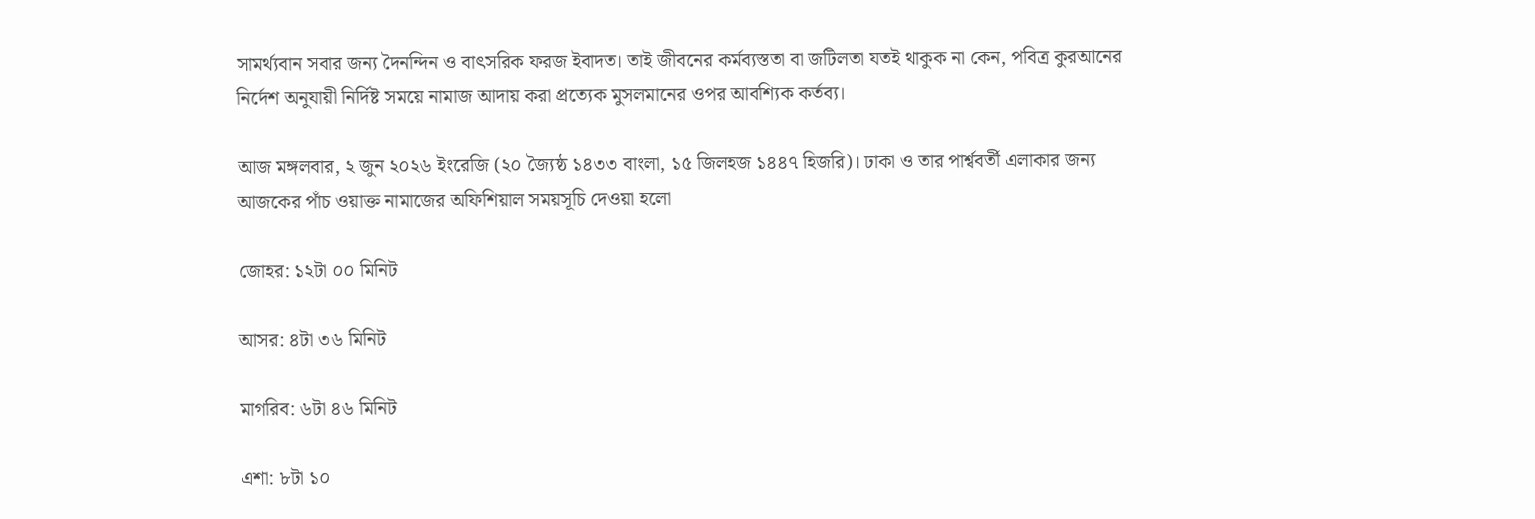সামর্থ্যবান সবার জন্য দৈনন্দিন ও বাৎসরিক ফরজ ইবাদত। তাই জীবনের কর্মব্যস্ততা বা জটিলতা যতই থাকুক না কেন, পবিত্র কুরআনের নির্দেশ অনুযায়ী নির্দিষ্ট সময়ে নামাজ আদায় করা প্রত্যেক মুসলমানের ওপর আবশ্যিক কর্তব্য।

আজ মঙ্গলবার, ২ জুন ২০২৬ ইংরেজি (২০ জ্যৈষ্ঠ ১৪৩৩ বাংলা, ১৫ জিলহজ ১৪৪৭ হিজরি)। ঢাকা ও তার পার্শ্ববর্তী এলাকার জন্য আজকের পাঁচ ওয়াক্ত নামাজের অফিশিয়াল সময়সূচি দেওয়া হলো

জোহর: ১২টা ০০ মিনিট

আসর: ৪টা ৩৬ মিনিট

মাগরিব: ৬টা ৪৬ মিনিট

এশা: ৮টা ১০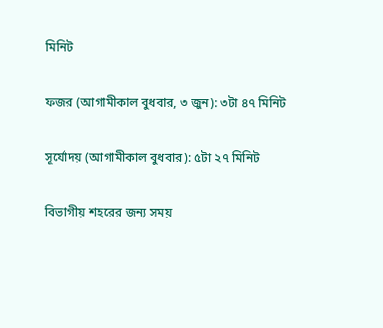মিনিট

ফজর (আগামীকাল বুধবার, ৩ জুন): ৩টা ৪৭ মিনিট

সূর্যোদয় (আগামীকাল বুধবার): ৫টা ২৭ মিনিট

বিভাগীয় শহরের জন্য সময়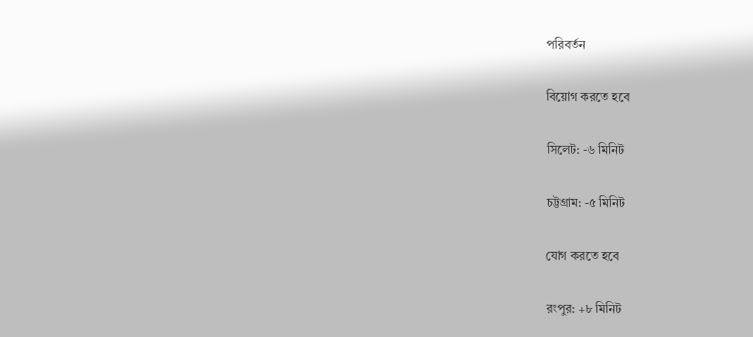পরিবর্তন

বিয়োগ করতে হবে

সিলেট: -৬ মিনিট

চট্টগ্রাম: -৫ মিনিট

যোগ করতে হবে

রংপুর: +৮ মিনিট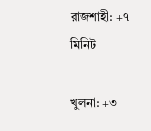রাজশাহী: +৭ মিনিট

খুলনা: +৩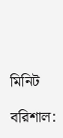মিনিট

বরিশাল: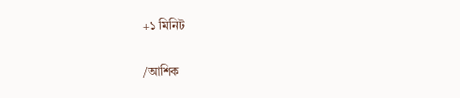+১ মিনিট

/আশিক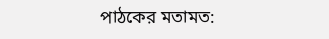পাঠকের মতামত: